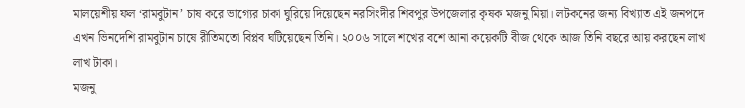মালয়েশীয় ফল ‘রামবুটান’ চাষ করে ভাগ্যের চাকা ঘুরিয়ে দিয়েছেন নরসিংদীর শিবপুর উপজেলার কৃষক মজনু মিয়া। লটকনের জন্য বিখ্যাত এই জনপদে এখন ভিনদেশি রামবুটান চাষে রীতিমতো বিপ্লব ঘটিয়েছেন তিনি। ২০০৬ সালে শখের বশে আনা কয়েকটি বীজ থেকে আজ তিনি বছরে আয় করছেন লাখ লাখ টাকা।
মজনু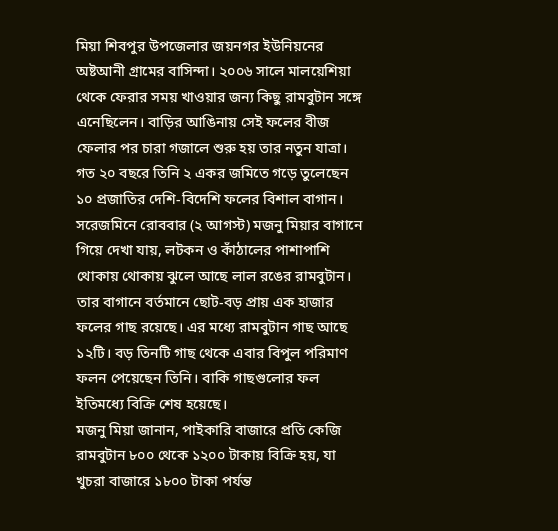মিয়া শিবপুর উপজেলার জয়নগর ইউনিয়নের অষ্টআনী গ্রামের বাসিন্দা। ২০০৬ সালে মালয়েশিয়া থেকে ফেরার সময় খাওয়ার জন্য কিছু রামবুটান সঙ্গে এনেছিলেন। বাড়ির আঙিনায় সেই ফলের বীজ ফেলার পর চারা গজালে শুরু হয় তার নতুন যাত্রা। গত ২০ বছরে তিনি ২ একর জমিতে গড়ে তুলেছেন ১০ প্রজাতির দেশি-বিদেশি ফলের বিশাল বাগান।
সরেজমিনে রোববার (২ আগস্ট) মজনু মিয়ার বাগানে গিয়ে দেখা যায়, লটকন ও কাঁঠালের পাশাপাশি থোকায় থোকায় ঝুলে আছে লাল রঙের রামবুটান। তার বাগানে বর্তমানে ছোট-বড় প্রায় এক হাজার ফলের গাছ রয়েছে। এর মধ্যে রামবুটান গাছ আছে ১২টি। বড় তিনটি গাছ থেকে এবার বিপুল পরিমাণ ফলন পেয়েছেন তিনি। বাকি গাছগুলোর ফল ইতিমধ্যে বিক্রি শেষ হয়েছে।
মজনু মিয়া জানান, পাইকারি বাজারে প্রতি কেজি রামবুটান ৮০০ থেকে ১২০০ টাকায় বিক্রি হয়, যা খুচরা বাজারে ১৮০০ টাকা পর্যন্ত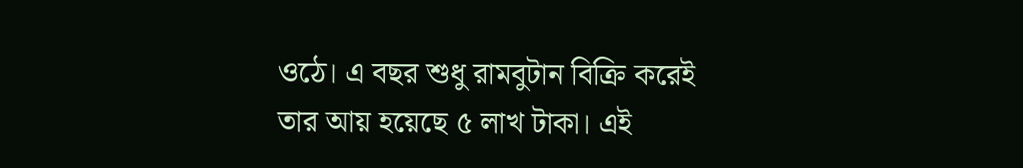ওঠে। এ বছর শুধু রামবুটান বিক্রি করেই তার আয় হয়েছে ৫ লাখ টাকা। এই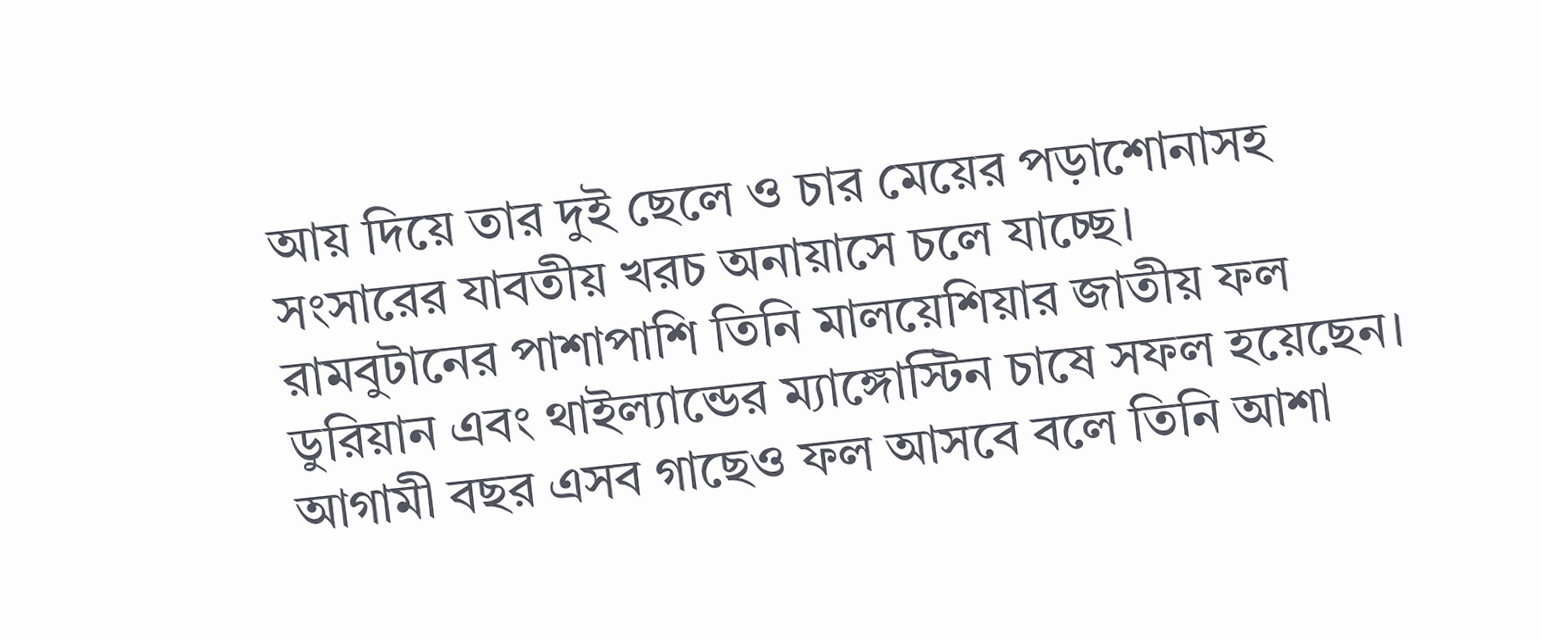আয় দিয়ে তার দুই ছেলে ও চার মেয়ের পড়াশোনাসহ সংসারের যাবতীয় খরচ অনায়াসে চলে যাচ্ছে।
রামবুটানের পাশাপাশি তিনি মালয়েশিয়ার জাতীয় ফল ডুরিয়ান এবং থাইল্যান্ডের ম্যাঙ্গোস্টিন চাষে সফল হয়েছেন। আগামী বছর এসব গাছেও ফল আসবে বলে তিনি আশা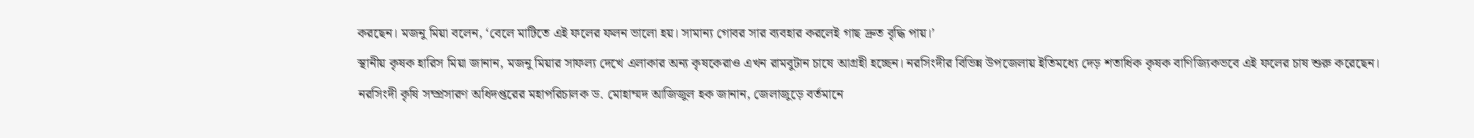করছেন। মজনু মিয়া বলেন, ‘বেলে মাটিতে এই ফলের ফলন ভালো হয়। সামান্য গোবর সার ব্যবহার করলেই গাছ দ্রুত বৃদ্ধি পায়।’
স্থানীয় কৃষক হারিস মিয়া জানান, মজনু মিয়ার সাফল্য দেখে এলাকার অন্য কৃষকেরাও এখন রামবুটান চাষে আগ্রহী হচ্ছেন। নরসিংদীর বিভিন্ন উপজেলায় ইতিমধ্যে দেড় শতাধিক কৃষক বাণিজ্যিকভবে এই ফলের চাষ শুরু করেছেন।
নরসিংদী কৃষি সম্প্রসারণ অধিদপ্তরের মহাপরিচালক ড. মোহাম্মদ আজিজুল হক জানান, জেলাজুড়ে বর্তমানে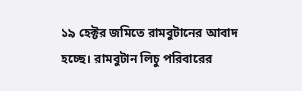১৯ হেক্টর জমিতে রামবুটানের আবাদ হচ্ছে। রামবুটান লিচু পরিবারের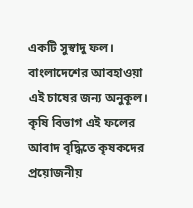একটি সুস্বাদু ফল। বাংলাদেশের আবহাওয়া এই চাষের জন্য অনুকূল। কৃষি বিভাগ এই ফলের আবাদ বৃদ্ধিতে কৃষকদের প্রয়োজনীয়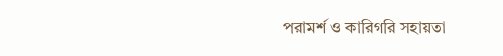পরামর্শ ও কারিগরি সহায়তা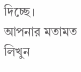দিচ্ছে।
আপনার মতামত লিখুন